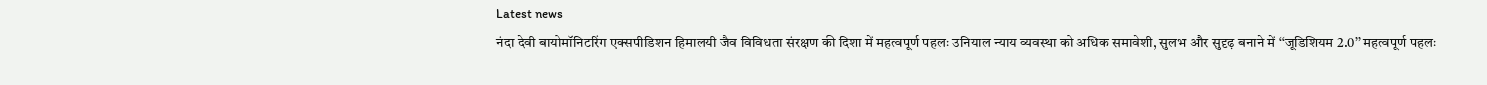Latest news
नंदा देवी बायोमॉनिटरिंग एक्सपीडिशन हिमालयी जैव विविधता संरक्षण की दिशा में महत्वपूर्ण पहलः उनियाल न्याय व्यवस्था को अधिक समावेशी, सुलभ और सुदृढ़ बनाने में ‘‘जूडिशियम 2.0’’ महत्वपूर्ण पहलः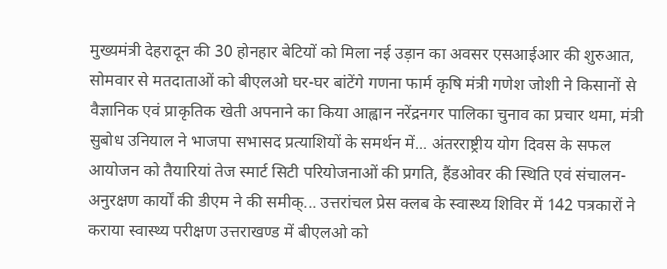मुख्यमंत्री देहरादून की 30 होनहार बेटियों को मिला नई उड़ान का अवसर एसआईआर की शुरुआत, सोमवार से मतदाताओं को बीएलओ घर-घर बांटेंगे गणना फार्म कृषि मंत्री गणेश जोशी ने किसानों से वैज्ञानिक एवं प्राकृतिक खेती अपनाने का किया आह्वान नरेंद्रनगर पालिका चुनाव का प्रचार थमा, मंत्री सुबोध उनियाल ने भाजपा सभासद प्रत्याशियों के समर्थन में... अंतरराष्ट्रीय योग दिवस के सफल आयोजन को तैयारियां तेज स्मार्ट सिटी परियोजनाओं की प्रगति, हैंडओवर की स्थिति एवं संचालन-अनुरक्षण कार्यों की डीएम ने की समीक्... उत्तरांचल प्रेस क्लब के स्वास्थ्य शिविर में 142 पत्रकारों ने कराया स्वास्थ्य परीक्षण उत्तराखण्ड में बीएलओ को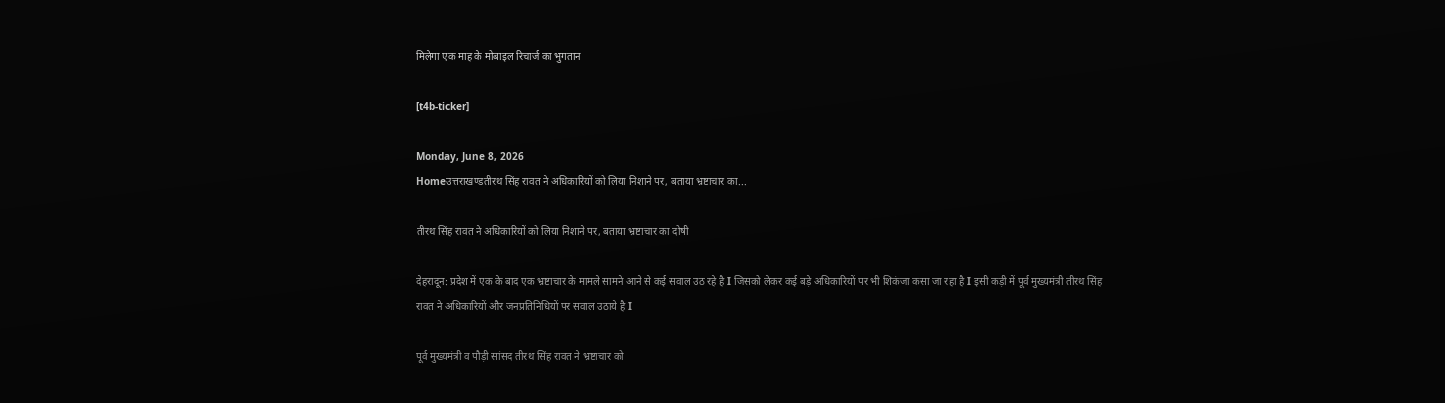मिलेगा एक माह के मोबाइल रिचार्ज का भुगतान

[t4b-ticker]

Monday, June 8, 2026
Homeउत्तराखण्डतीरथ सिंह रावत ने अधिकारियों को लिया निशाने पर, बताया भ्रष्टाचार का...

तीरथ सिंह रावत ने अधिकारियों को लिया निशाने पर, बताया भ्रष्टाचार का दोषी

देहरादून: प्रदेश में एक के बाद एक भ्रष्टाचार के मामले सामने आने से कई सवाल उठ रहे है I जिसको लेकर कई बड़े अधिकारियों पर भी शिकंजा कसा जा रहा है I इसी कड़ी में पूर्व मुख्यमंत्री तीरथ सिंह रावत ने अधिकारियों और जनप्रतिनिधियों पर सवाल उठाये है I

पूर्व मुख्यमंत्री व पौड़ी सांसद तीरथ सिंह रावत ने भ्रष्टाचार को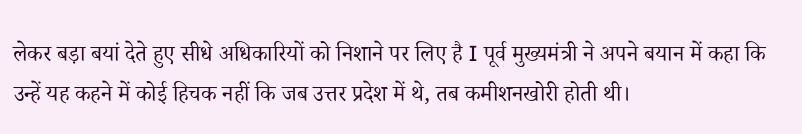लेकर बड़ा बयां देते हुए सीधे अधिकारियों को निशाने पर लिए है I पूर्व मुख्यमंत्री ने अपने बयान में कहा कि उन्हें यह कहने में कोई हिचक नहीं कि जब उत्तर प्रदेश में थे, तब कमीशनखोरी होती थी।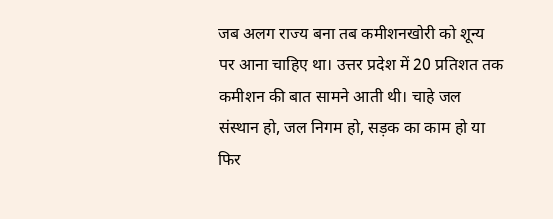जब अलग राज्य बना तब कमीशनखोरी को शून्य पर आना चाहिए था। उत्तर प्रदेश में 20 प्रतिशत तक कमीशन की बात सामने आती थी। चाहे जल संस्थान हो, जल निगम हो, सड़क का काम हो या फिर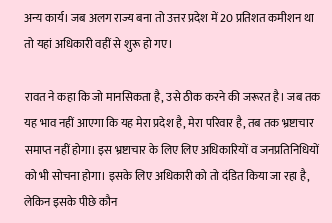अन्य कार्य। जब अलग राज्य बना तो उत्तर प्रदेश में 20 प्रतिशत कमीशन था तो यहां अधिकारी वहीं से शुरू हो गए।

रावत ने कहा कि जो मानसिकता है, उसे ठीक करने की जरूरत है। जब तक यह भाव नहीं आएगा कि यह मेरा प्रदेश है, मेरा परिवार है, तब तक भ्रष्टाचार समाप्त नहीं होगा। इस भ्रष्टाचार के लिए लिए अधिकारियों व जनप्रतिनिधियों को भी सोचना होगा। इसके लिए अधिकारी को तो दंडित किया जा रहा है, लेकिन इसके पीछे कौन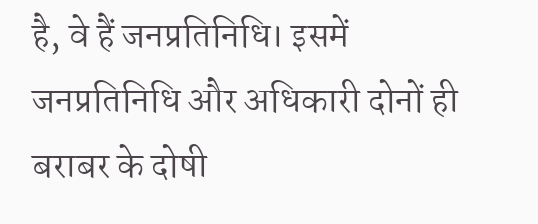है, वे हैं जनप्रतिनिधि। इसमें जनप्रतिनिधि और अधिकारी दोनों ही बराबर के दोषी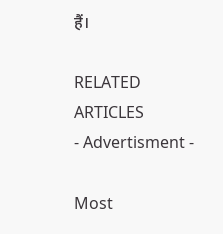हैं।

RELATED ARTICLES
- Advertisment -

Most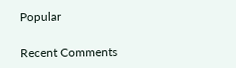Popular

Recent Comments